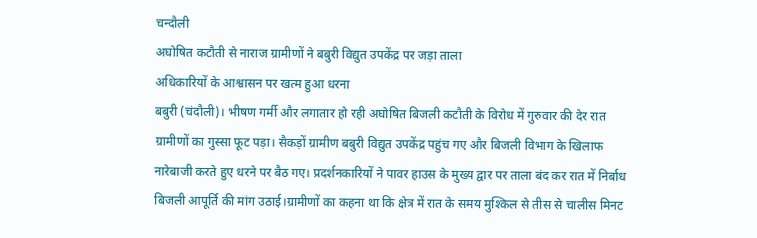चन्दौली
अघोषित कटौती से नाराज ग्रामीणों ने बबुरी विद्युत उपकेंद्र पर जड़ा ताला
अधिकारियों के आश्वासन पर खत्म हुआ धरना
बबुरी (चंदौली)। भीषण गर्मी और लगातार हो रही अघोषित बिजली कटौती के विरोध में गुरुवार की देर रात ग्रामीणों का गुस्सा फूट पड़ा। सैकड़ों ग्रामीण बबुरी विद्युत उपकेंद्र पहुंच गए और बिजली विभाग के खिलाफ नारेबाजी करते हुए धरने पर बैठ गए। प्रदर्शनकारियों ने पावर हाउस के मुख्य द्वार पर ताला बंद कर रात में निर्बाध बिजली आपूर्ति की मांग उठाई।ग्रामीणों का कहना था कि क्षेत्र में रात के समय मुश्किल से तीस से चालीस मिनट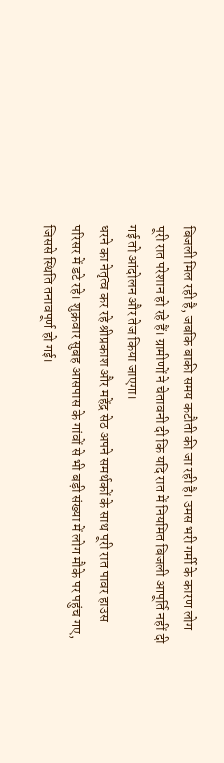बिजली मिल रही है, जबकि बाकी समय कटौती की जा रही है। उमस भरी गर्मी के कारण लोग पूरी रात परेशान हो रहे हैं। ग्रामीणों ने चेतावनी दी कि यदि रात में नियमित बिजली आपूर्ति नहीं दी गई तो आंदोलन और तेज किया जाएगा।
धरने का नेतृत्व कर रहे श्रीप्रकाश और महेंद्र सेठ अपने समर्थकों के साथ पूरी रात पावर हाउस परिसर में डटे रहे। शुक्रवार सुबह आसपास के गांवों से भी बड़ी संख्या में लोग मौके पर पहुंच गए, जिससे स्थिति तनावपूर्ण हो गई।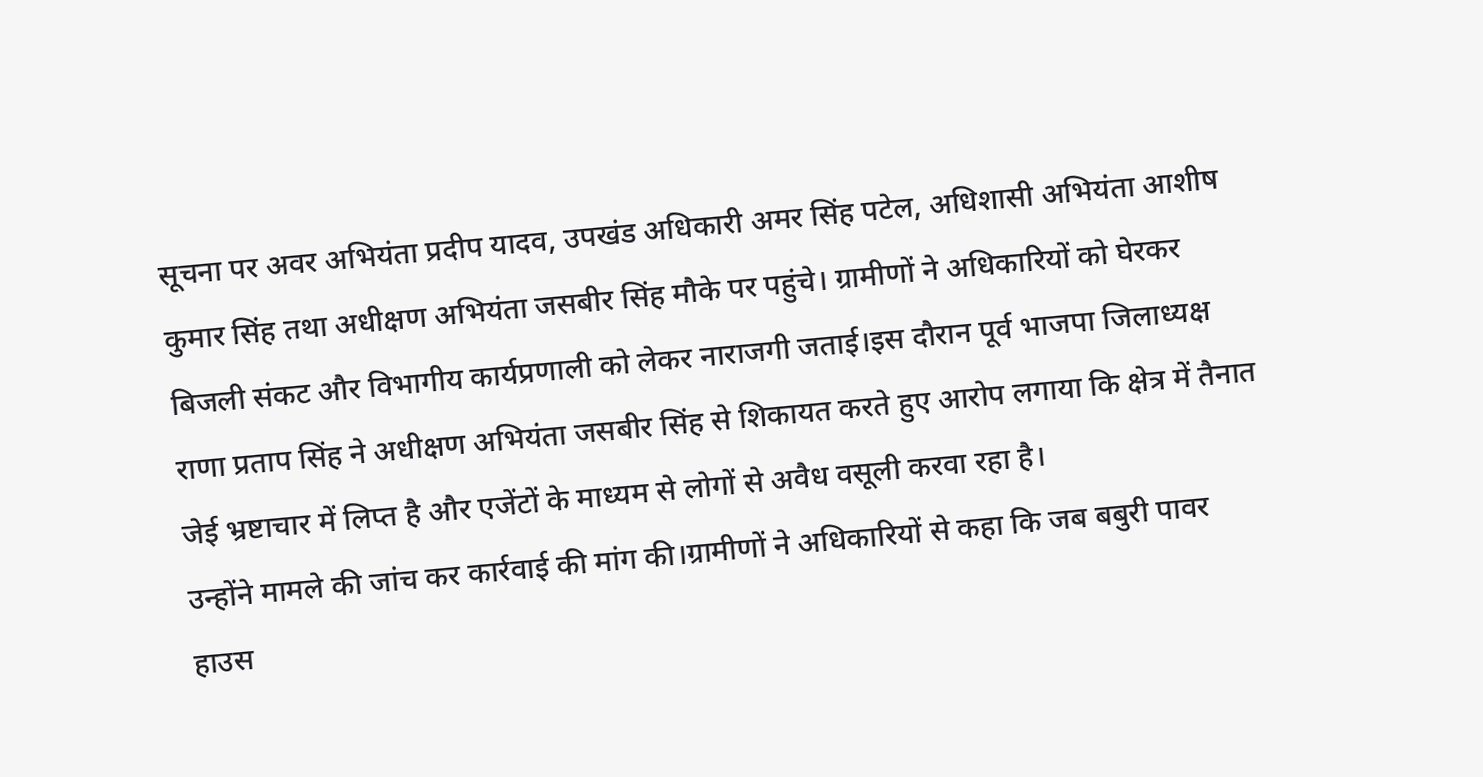सूचना पर अवर अभियंता प्रदीप यादव, उपखंड अधिकारी अमर सिंह पटेल, अधिशासी अभियंता आशीष कुमार सिंह तथा अधीक्षण अभियंता जसबीर सिंह मौके पर पहुंचे। ग्रामीणों ने अधिकारियों को घेरकर बिजली संकट और विभागीय कार्यप्रणाली को लेकर नाराजगी जताई।इस दौरान पूर्व भाजपा जिलाध्यक्ष राणा प्रताप सिंह ने अधीक्षण अभियंता जसबीर सिंह से शिकायत करते हुए आरोप लगाया कि क्षेत्र में तैनात जेई भ्रष्टाचार में लिप्त है और एजेंटों के माध्यम से लोगों से अवैध वसूली करवा रहा है।
उन्होंने मामले की जांच कर कार्रवाई की मांग की।ग्रामीणों ने अधिकारियों से कहा कि जब बबुरी पावर हाउस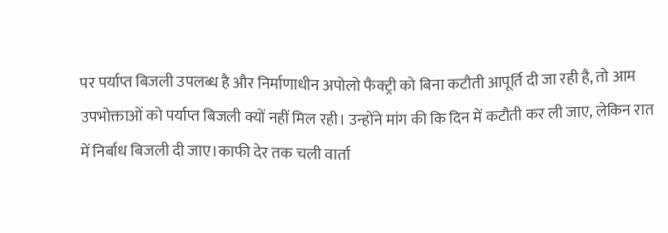पर पर्याप्त बिजली उपलब्ध है और निर्माणाधीन अपोलो फैक्ट्री को बिना कटौती आपूर्ति दी जा रही है, तो आम उपभोक्ताओं को पर्याप्त बिजली क्यों नहीं मिल रही। उन्होंने मांग की कि दिन में कटौती कर ली जाए, लेकिन रात में निर्बाध बिजली दी जाए।काफी देर तक चली वार्ता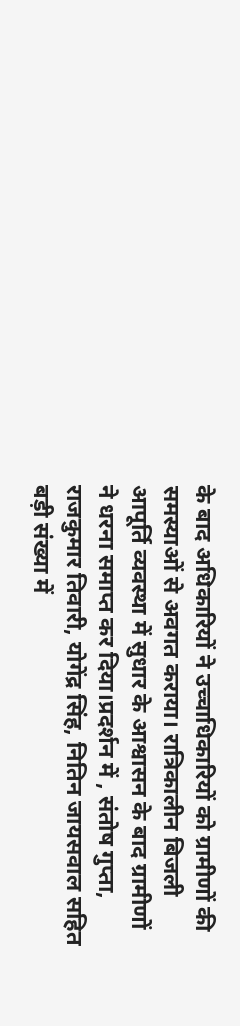के बाद अधिकारियों ने उच्चाधिकारियों को ग्रामीणों की समस्याओं से अवगत कराया। रात्रिकालीन बिजली आपूर्ति व्यवस्था में सुधार के आश्वासन के बाद ग्रामीणों ने धरना समाप्त कर दिया।प्रदर्शन में , संतोष गुप्ता, राजकुमार तिवारी, योगेंद्र सिंह, नितिन जायसवाल सहित बड़ी संख्या में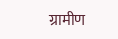ग्रामीण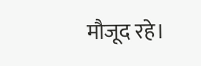मौजूद रहे।